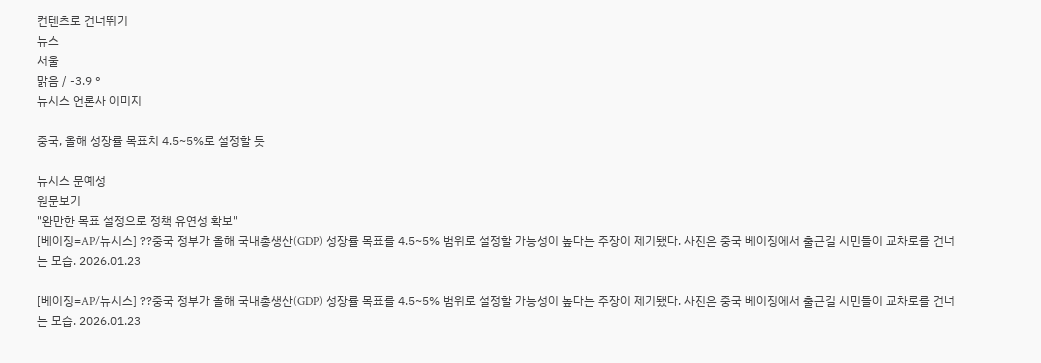컨텐츠로 건너뛰기
뉴스
서울
맑음 / -3.9 °
뉴시스 언론사 이미지

중국, 올해 성장률 목표치 4.5~5%로 설정할 듯

뉴시스 문예성
원문보기
"완만한 목표 설정으로 정책 유연성 확보"
[베이징=AP/뉴시스] ??중국 정부가 올해 국내총생산(GDP) 성장률 목표를 4.5~5% 범위로 설정할 가능성이 높다는 주장이 제기됐다. 사진은 중국 베이징에서 출근길 시민들이 교차로를 건너는 모습. 2026.01.23

[베이징=AP/뉴시스] ??중국 정부가 올해 국내총생산(GDP) 성장률 목표를 4.5~5% 범위로 설정할 가능성이 높다는 주장이 제기됐다. 사진은 중국 베이징에서 출근길 시민들이 교차로를 건너는 모습. 2026.01.23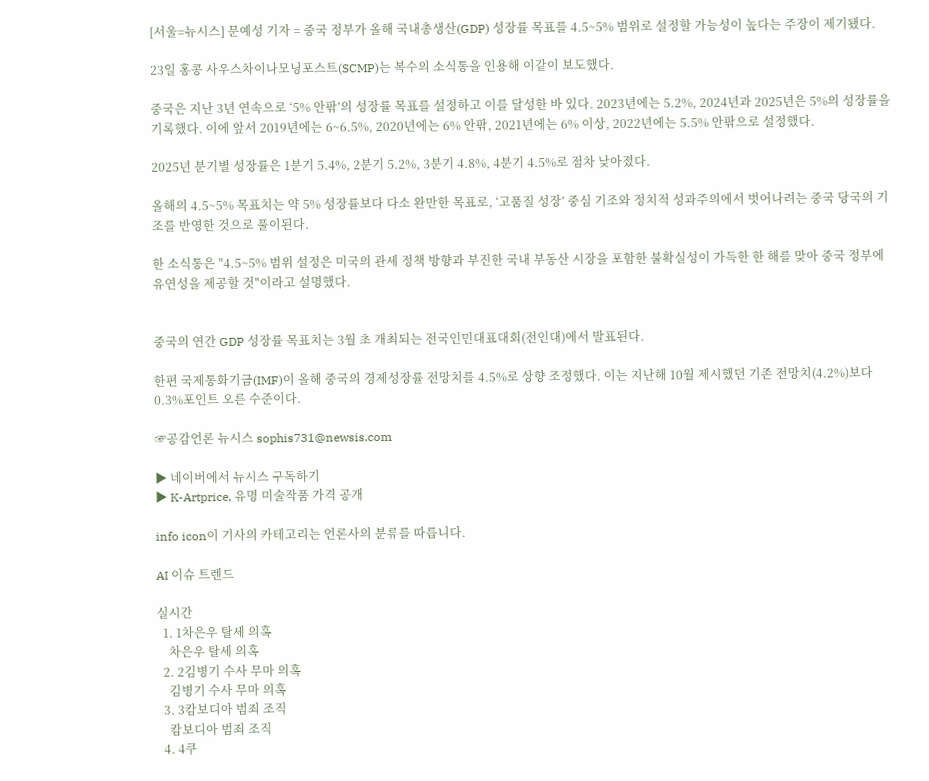[서울=뉴시스] 문예성 기자 = 중국 정부가 올해 국내총생산(GDP) 성장률 목표를 4.5~5% 범위로 설정할 가능성이 높다는 주장이 제기됐다.

23일 홍콩 사우스차이나모닝포스트(SCMP)는 복수의 소식통을 인용해 이같이 보도했다.

중국은 지난 3년 연속으로 ‘5% 안팎’의 성장률 목표를 설정하고 이를 달성한 바 있다. 2023년에는 5.2%, 2024년과 2025년은 5%의 성장률을 기록했다. 이에 앞서 2019년에는 6~6.5%, 2020년에는 6% 안팎, 2021년에는 6% 이상, 2022년에는 5.5% 안팎으로 설정했다.

2025년 분기별 성장률은 1분기 5.4%, 2분기 5.2%, 3분기 4.8%, 4분기 4.5%로 점차 낮아졌다.

올해의 4.5~5% 목표치는 약 5% 성장률보다 다소 완만한 목표로, ‘고품질 성장’ 중심 기조와 정치적 성과주의에서 벗어나려는 중국 당국의 기조를 반영한 것으로 풀이된다.

한 소식통은 "4.5~5% 범위 설정은 미국의 관세 정책 방향과 부진한 국내 부동산 시장을 포함한 불확실성이 가득한 한 해를 맞아 중국 정부에 유연성을 제공할 것"이라고 설명했다.


중국의 연간 GDP 성장률 목표치는 3월 초 개최되는 전국인민대표대회(전인대)에서 발표된다.

한편 국제통화기금(IMF)이 올해 중국의 경제성장률 전망치를 4.5%로 상향 조정했다. 이는 지난해 10월 제시했던 기존 전망치(4.2%)보다 0.3%포인트 오른 수준이다.

☞공감언론 뉴시스 sophis731@newsis.com

▶ 네이버에서 뉴시스 구독하기
▶ K-Artprice, 유명 미술작품 가격 공개

info icon이 기사의 카테고리는 언론사의 분류를 따릅니다.

AI 이슈 트렌드

실시간
  1. 1차은우 탈세 의혹
    차은우 탈세 의혹
  2. 2김병기 수사 무마 의혹
    김병기 수사 무마 의혹
  3. 3캄보디아 범죄 조직
    캄보디아 범죄 조직
  4. 4쿠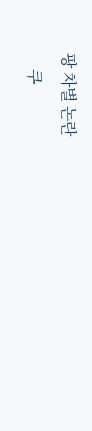팡 차별 논란
    쿠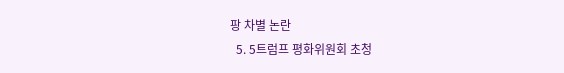팡 차별 논란
  5. 5트럼프 평화위원회 초청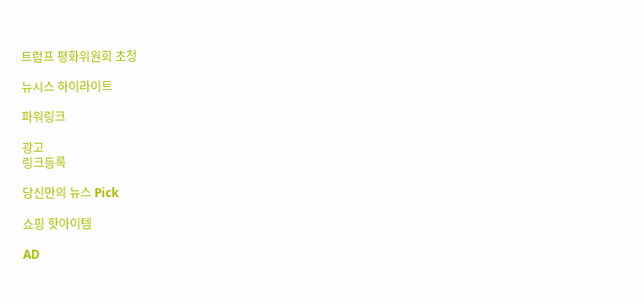트럼프 평화위원회 초청

뉴시스 하이라이트

파워링크

광고
링크등록

당신만의 뉴스 Pick

쇼핑 핫아이템

AD